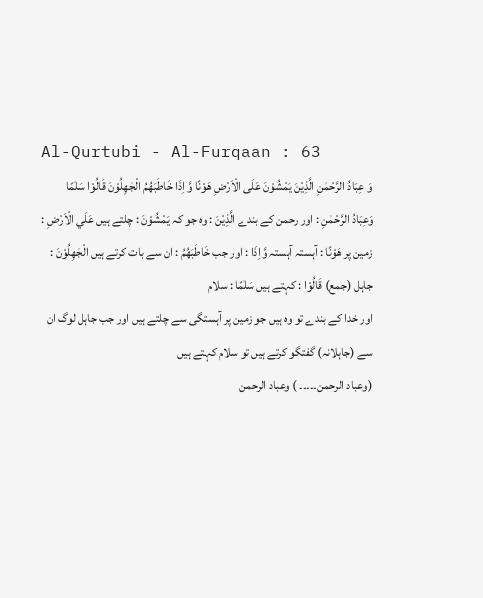Al-Qurtubi - Al-Furqaan : 63
وَ عِبَادُ الرَّحْمٰنِ الَّذِیْنَ یَمْشُوْنَ عَلَى الْاَرْضِ هَوْنًا وَّ اِذَا خَاطَبَهُمُ الْجٰهِلُوْنَ قَالُوْا سَلٰمًا
وَعِبَادُ الرَّحْمٰنِ : اور رحمن کے بندے الَّذِيْنَ : وہ جو کہ يَمْشُوْنَ : چلتے ہیں عَلَي الْاَرْضِ : زمین پر هَوْنًا : آہستہ آہستہ وَّاِذَا : اور جب خَاطَبَهُمُ : ان سے بات کرتے ہیں الْجٰهِلُوْنَ : جاہل (جمع) قَالُوْا : کہتے ہیں سَلٰمًا : سلام
اور خدا کے بندے تو وہ ہیں جو زمین پر آہستگی سے چلتے ہیں اور جب جاہل لوگ ان سے (جاہلانہ) گفتگو کرتے ہیں تو سلام کہتے ہیں
(وعباد الرحمن۔۔۔۔۔ ) وعباد الرحمن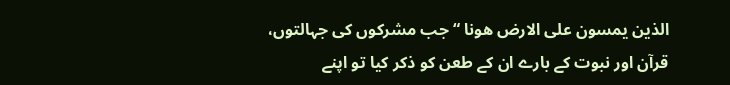الذین یمسون علی الارض ھونا “ جب مشرکوں کی جہالتوں، قرآن اور نبوت کے بارے ان کے طعن کو ذکر کیا تو اپنے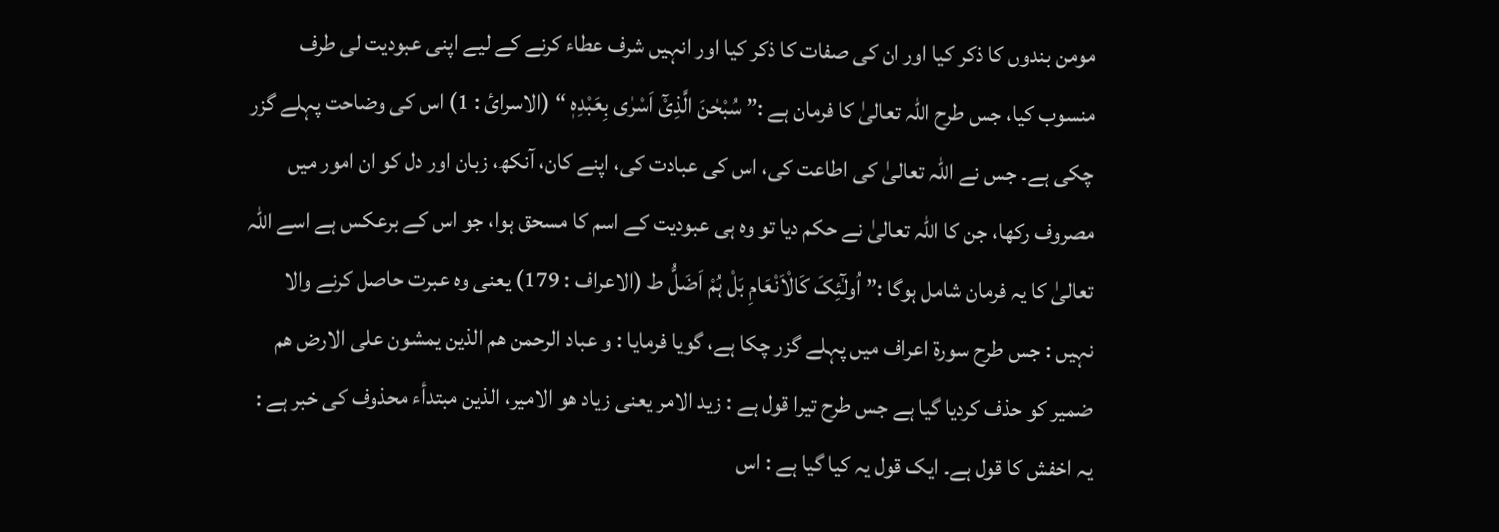مومن بندوں کا ذکر کیا اور ان کی صفات کا ذکر کیا اور انہیں شرف عطاء کرنے کے لیے اپنی عبودیت لی طرف منسوب کیا، جس طرح اللہ تعالیٰ کا فرمان ہے :” سُبْحٰنَ الَّذِیْٓ اَسْرٰی بِعَبْدِہٖ “ (الاسرائ : 1) اس کی وضاحت پہلے گزر چکی ہے۔ جس نے اللہ تعالیٰ کی اطاعت کی، اس کی عبادت کی، اپنے کان، آنکھ، زبان اور دل کو ان امور میں مصروف رکھا، جن کا اللہ تعالیٰ نے حکم دیا تو وہ ہی عبودیت کے اسم کا مسحق ہوا، جو اس کے برعکس ہے اسے اللہ تعالیٰ کا یہ فرمان شامل ہوگا :” اُولٰٓئِکَ کَالْاَنْعَامِ بَلْ ہُمْ اَضَلُّ ط (الاعراف : 179) یعنی وہ عبرت حاصل کرنے والا نہیں : جس طرح سورة اعراف میں پہلے گزر چکا ہے، گویا فرمایا : و عباد الرحمن ھم الذین یمشون علی الارض ھم ضمیر کو حذف کردیا گیا ہے جس طرح تیرا قول ہے : زید الامر یعنی زیاد ھو الامیر، الذین مبتدأء محذوف کی خبر ہے : یہ اخفش کا قول ہے۔ ایک قول یہ کیا گیا ہے : اس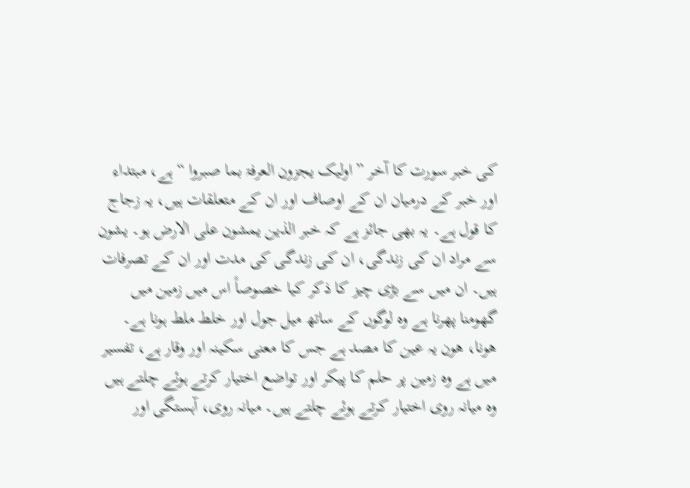کی خبر سورت کا آخر ” اولیک یجزون العرفۃ بما صبروا “ ہے، مبتداء اور خبر کے درمیان ان کے اوصاف اور ان کے متعلقات ہیں، یہ زجاج کا قول ہے۔ یہ بھی جائز ہے کہ خبر الذین یمشون علی الارض ہو۔ یشون سے مراد ان کی زندگی، ان کی زندگی کی مدت اور ان کے تصرفات ہیں۔ ان میں سے بڑی چیز کا ذکر کیا خصوصاً اس میں زمین میں گھومنا پھرنا ہے وہ لوگوں کے ساتھ میل جول اور خلط ملط ہونا ہے۔ ھونا، ھون یہ عین کا مصد ہے جس کا معنی سکینہ اور وقار ہے، تفسیر میں ہے وہ زمین پر حلم کا پیکر اور تواضع اختیار کرتے ہوئے چلتے ہیں وہ میانہ روی اختیار کرتے ہوئے چلتے ہیں۔ میانہ روی، آہستگی اور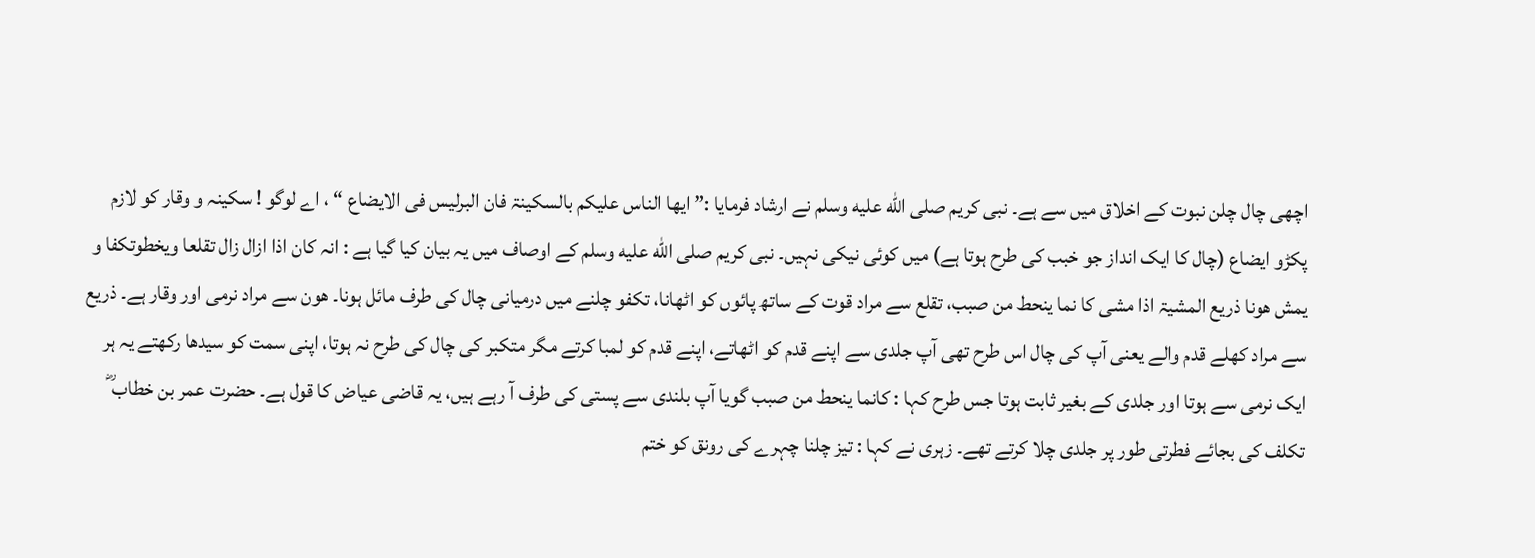اچھی چال چلن نبوت کے اخلاق میں سے ہے۔ نبی کریم صلى الله عليه وسلم نے ارشاد فرمایا :” ایھا الناس علیکم بالسکینۃ فان البرلیس فی الایضاع “ ، اے لوگو ! سکینہ و وقار کو لازم پکڑو ایضاع (چال کا ایک انداز جو خبب کی طرح ہوتا ہے) میں کوئی نیکی نہیں۔ نبی کریم صلى الله عليه وسلم کے اوصاف میں یہ بیان کیا گیا ہے : انہ کان اذا ازال زال تقلعا ویخطوتکفا و یمش ھونا ذریع المشیۃ اذا مشی کا نما ینحط من صبب، تقلع سے مراد قوت کے ساتھ پائوں کو اٹھانا، تکفو چلنے میں درمیانی چال کی طرف مائل ہونا۔ ھون سے مراد نرمی اور وقار ہے۔ ذریع سے مراد کھلے قدم والے یعنی آپ کی چال اس طرح تھی آپ جلدی سے اپنے قدم کو اٹھاتے، اپنے قدم کو لمبا کرتے مگر متکبر کی چال کی طرح نہ ہوتا، اپنی سمت کو سیدھا رکھتے یہ ہر ایک نرمی سے ہوتا اور جلدی کے بغیر ثابت ہوتا جس طرح کہا : کانما ینحط من صبب گویا آپ بلندی سے پستی کی طرف آ رہے ہیں، یہ قاضی عیاض کا قول ہے۔ حضرت عمر بن خطاب ؓ تکلف کی بجائے فطرتی طور پر جلدی چلا کرتے تھے۔ زہری نے کہا : تیز چلنا چہرے کی رونق کو ختم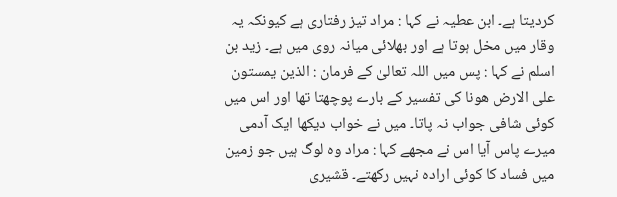کردیتا ہے۔ ابن عطیہ نے کہا : مراد تیز رفتاری ہے کیونکہ یہ وقار میں مخل ہوتا ہے اور بھلائی میانہ روی میں ہے۔ زید بن اسلم نے کہا : پس میں اللہ تعالیٰ کے فرمان : الذین یمستون علی الارض ھونا کی تفسیر کے بارے پوچھتا تھا اور اس میں کوئی شافی جواب نہ پاتا۔ میں نے خواب دیکھا ایک آدمی میرے پاس آیا اس نے مجھے کہا : مراد وہ لوگ ہیں جو زمین میں فساد کا کوئی ارادہ نہیں رکھتے۔ قشیری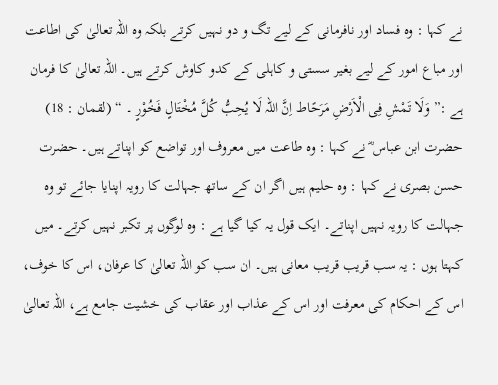نے کہا : وہ فساد اور نافرمانی کے لیے تگ و دو نہیں کرتے بلکہ وہ اللہ تعالیٰ کی اطاعت اور مباع امور کے لیے بغیر سستی و کاہلی کے کدو کاوش کرتے ہیں۔ اللہ تعالیٰ کا فرمان ہے :” وَلَا تَمْشِ فِی الْاَرْضِ مَرَحًاط اِنَّ اللہ لَا یُحِبُّ کُلَّ مُخْتَالٍ فَخُوْرٍ ۔ “ (لقمان : 18) حضرت ابن عباس ؓ نے کہا : وہ طاعت میں معروف اور تواضع کو اپناتے ہیں۔ حضرت حسن بصری نے کہا : وہ حلیم ہیں اگر ان کے ساتھ جہالت کا رویہ اپنایا جائے تو وہ جہالت کا رویہ نہیں اپناتے۔ ایک قول یہ کیا گیا ہے : وہ لوگوں پر تکبر نہیں کرتے۔ میں کہتا ہوں : یہ سب قریب قریب معانی ہیں۔ ان سب کو اللہ تعالیٰ کا عرفان، اس کا خوف، اس کے احکام کی معرفت اور اس کے عذاب اور عقاب کی خشیت جامع ہے، اللہ تعالیٰ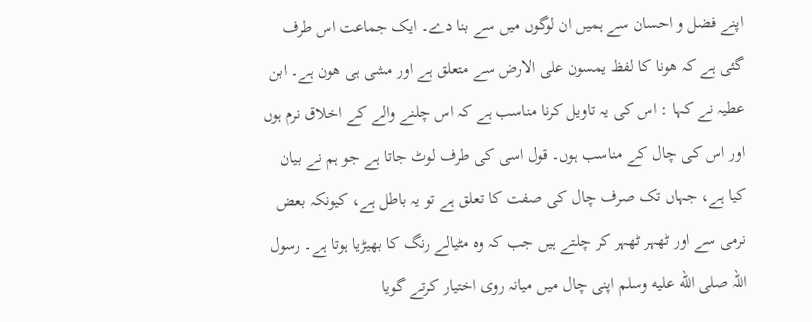اپنے فضل و احسان سے ہمیں ان لوگوں میں سے بنا دے۔ ایک جماعت اس طرف گئی ہے کہ ھونا کا لفظ یمسون علی الارض سے متعلق ہے اور مشی ہی ھون ہے۔ ابن عطیہ نے کہا : اس کی یہ تاویل کرنا مناسب ہے کہ اس چلنے والے کے اخلاق نرم ہوں اور اس کی چال کے مناسب ہوں۔ قول اسی کی طرف لوٹ جاتا ہے جو ہم نے بیان کیا ہے، جہاں تک صرف چال کی صفت کا تعلق ہے تو یہ باطل ہے، کیونکہ بعض نرمی سے اور ٹھہر ٹھہر کر چلتے ہیں جب کہ وہ مٹیالے رنگ کا بھیڑیا ہوتا ہے۔ رسول اللہ صلى الله عليه وسلم اپنی چال میں میانہ روی اختیار کرتے گویا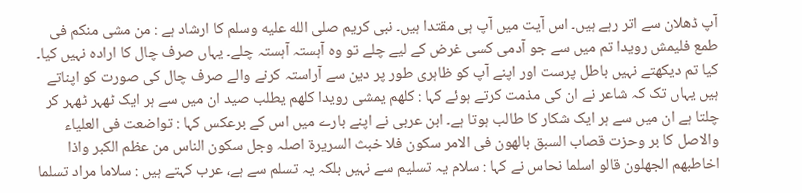آپ ڈھلان سے اتر رہے ہیں۔ اس آیت میں آپ ہی مقتدا ہیں۔ نبی کریم صلى الله عليه وسلم کا ارشاد ہے : من مشی منکم فی طمع فلیمش رویدا تم میں سے جو آدمی کسی غرض کے لیے چلے تو وہ آہستہ آہستہ چلے۔ یہاں صرف چال کا ارادہ نہیں کیا۔ کیا تم دیکھتے نہیں باطل پرست اور اپنے آپ کو ظاہری طور پر دین سے آراستہ کرنے والے صرف چال کی صورت کو اپناتے ہیں یہاں تک کہ شاعر نے ان کی مذمت کرتے ہوئے کہا : کلھم یمشی رویدا کلھم یطلب صید ان میں سے ہر ایک ٹھہر ٹھہر کر چلتا ہے ان میں سے ہر ایک شکار کا طالب ہوتا ہے۔ ابن عربی نے اپنے بارے میں اس کے برعکس کہا : تواضعت فی العلیاء والاصل کا بر وحزت قصاب السبق بالھون فی الامر سکون فلا خبث السریرۃ اصلہ وجل سکون الناس من عظم الکبر واذا اخاطبھم الجھلون قالو اسلما نحاس نے کہا : سلام یہ تسلیم سے نہیں بلکہ یہ تسلم سے ہے، عرب کہتے ہیں : سلاما مراد تسلما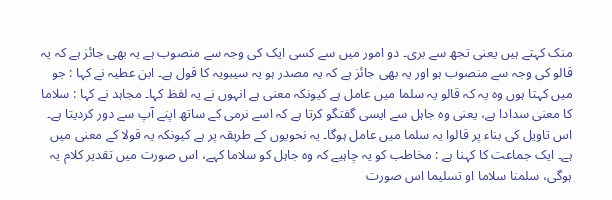منک کہتے ہیں یعنی تجھ سے بری۔ دو امور میں سے کسی ایک کی وجہ سے منصوب ہے یہ بھی جائز ہے کہ یہ قالو کی وجہ سے منصوب ہو اور یہ بھی جائز ہے کہ یہ مصدر ہو یہ سیبویہ کا قول ہے۔ ابن عطیہ نے کہا : جو میں کہتا ہوں وہ یہ کہ قالو یہ سلما میں عامل ہے کیونکہ معنی ہے انہوں نے یہ لفظ کہا۔ مجاہد نے کہا : سلاما کا معنی سدادا ہے، یعنی وہ جاہل سے ایسی گفتگو کرتا ہے کہ اسے نرمی کے ساتھ اپنے آپ سے دور کردیتا ہے۔ اس تاویل کی بناء پر قالوا یہ سلما میں عامل ہوگا۔ یہ نحویوں کے طریقہ پر ہے کیونکہ یہ قولا کے معنی میں ہے۔ ایک جماعت کا کہنا ہے : مخاطب کو یہ چاہیے کہ وہ جاہل کو سلاما کہے، اس صورت میں تقدیر کلام یہ ہوگی، سلمنا سلاما او تسلیما اس صورت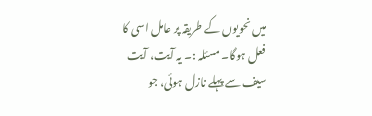میں نحویوں کے طریقہ پر عامل اسی کا فعل ہوگا۔ مسئلہ :۔ یہ آیت، آیت سیف سے پہلے نازل ہوئی، جو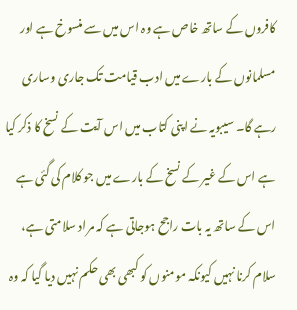کافروں کے ساتھ خاص ہے وہ اس میں سے منسوخ ہے اور مسلمانوں کے بارے میں ادب قیامت تک جاری وساری رہے گا۔ سیبویہ نے اپنی کتاب میں اس آیت کے نسخ کا ذکر کیا ہے اس کے غیر کے نسخ کے بارے میں جو کلام کی گئی ہے اس کے ساتھ یہ بات راجح ہوجاتی ہے کہ مراد سلامتی ہے، سلام کرنا نہیں کیونکہ مومنوں کو کبھی بھی حکم نہیں دیا گیا کہ وہ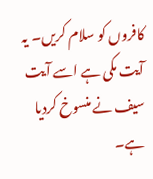کافروں کو سلام کریں۔ یہ آیت مکی ہے اسے آیت سیف نے منسوخ کردیا ہے۔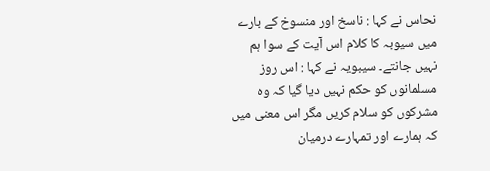نحاس نے کہا : ناسخ اور منسوخ کے بارے میں سیوبہ کا کلام اس آیت کے سوا ہم نہیں جانتے۔ سیبویہ نے کہا : اس روز مسلمانوں کو حکم نہیں دیا گیا کہ وہ مشرکوں کو سلام کریں مگر اس معنی میں کہ ہمارے اور تمہارے درمیان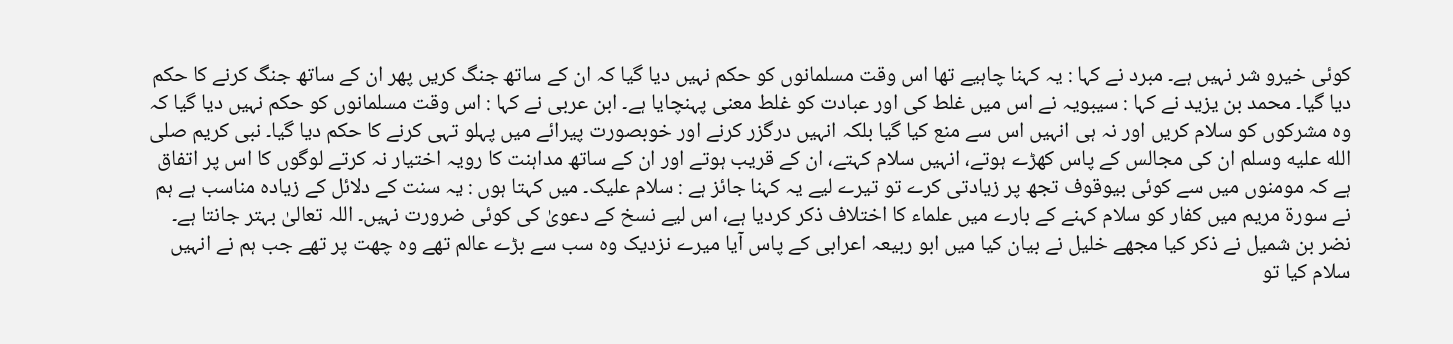کوئی خیرو شر نہیں ہے۔ مبرد نے کہا : یہ کہنا چاہیے تھا اس وقت مسلمانوں کو حکم نہیں دیا گیا کہ ان کے ساتھ جنگ کریں پھر ان کے ساتھ جنگ کرنے کا حکم دیا گیا۔ محمد بن یزید نے کہا : سیبویہ نے اس میں غلط کی اور عبادت کو غلط معنی پہنچایا ہے۔ ابن عربی نے کہا : اس وقت مسلمانوں کو حکم نہیں دیا گیا کہ وہ مشرکوں کو سلام کریں اور نہ ہی انہیں اس سے منع کیا گیا بلکہ انہیں درگزر کرنے اور خوبصورت پیرائے میں پہلو تہی کرنے کا حکم دیا گیا۔ نبی کریم صلى الله عليه وسلم ان کی مجالس کے پاس کھڑے ہوتے، انہیں سلام کہتے، ان کے قریب ہوتے اور ان کے ساتھ مداہنت کا رویہ اختیار نہ کرتے لوگوں کا اس پر اتفاق ہے کہ مومنوں میں سے کوئی بیوقوف تجھ پر زیادتی کرے تو تیرے لیے یہ کہنا جائز ہے : سلام علیک۔ میں کہتا ہوں : یہ سنت کے دلائل کے زیادہ مناسب ہے ہم نے سورة مریم میں کفار کو سلام کہنے کے بارے میں علماء کا اختلاف ذکر کردیا ہے، اس لیے نسخ کے دعویٰ کی کوئی ضرورت نہیں۔ اللہ تعالیٰ بہتر جانتا ہے۔ نضر بن شمیل نے ذکر کیا مجھے خلیل نے بیان کیا میں ابو ربیعہ اعرابی کے پاس آیا میرے نزدیک وہ سب سے بڑے عالم تھے وہ چھت پر تھے جب ہم نے انہیں سلام کیا تو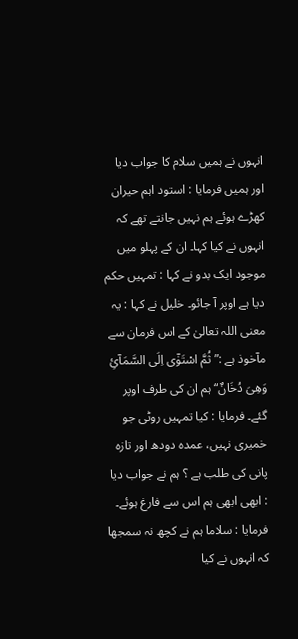انہوں نے ہمیں سلام کا جواب دیا اور ہمیں فرمایا : استود اہم حیران کھڑے ہوئے ہم نہیں جانتے تھے کہ انہوں نے کیا کہا۔ ان کے پہلو میں موجود ایک بدو نے کہا : تمہیں حکم دیا ہے اوپر آ جائو۔ خلیل نے کہا : یہ معنی اللہ تعالیٰ کے اس فرمان سے مآخوذ ہے :” ثُمَّ اسْتَوٰٓی اِلَی السَّمَآئِ وَھِیَ دُخَانٌ“ ہم ان کی طرف اوپر گئے۔ فرمایا : کیا تمہیں روٹی جو خمیری نہیں، عمدہ دودھ اور تازہ پانی کی طلب ہے ؟ ہم نے جواب دیا : ابھی ابھی ہم اس سے فارغ ہوئے۔ فرمایا : سلاما ہم نے کچھ نہ سمجھا کہ انہوں نے کیا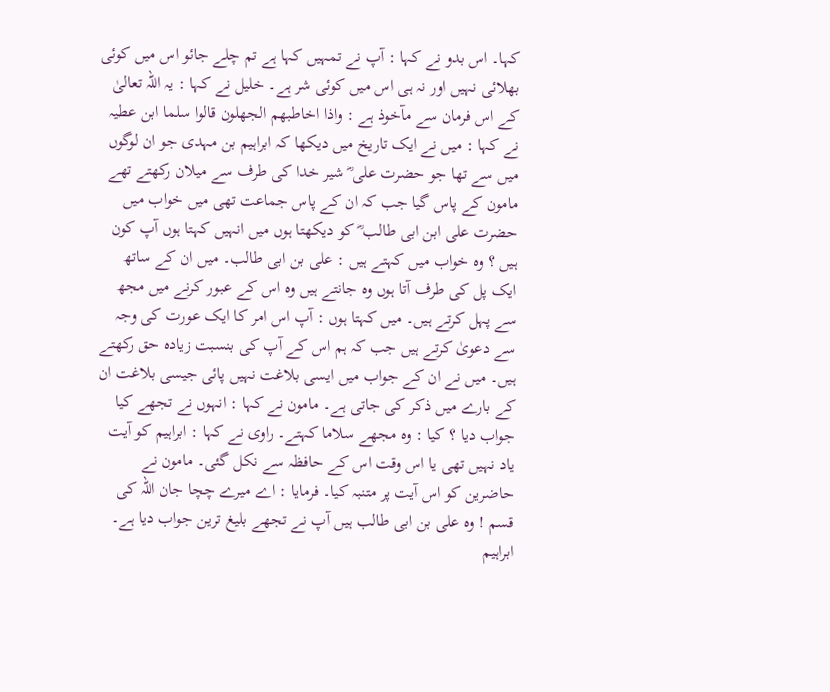کہا۔ اس بدو نے کہا : آپ نے تمہیں کہا ہے تم چلے جائو اس میں کوئی بھلائی نہیں اور نہ ہی اس میں کوئی شر ہے۔ خلیل نے کہا : یہ اللہ تعالیٰ کے اس فرمان سے مآخوذ ہے : واذا اخاطبھم الجھلون قالوا سلما ابن عطیہ نے کہا : میں نے ایک تاریخ میں دیکھا کہ ابراہیم بن مہدی جو ان لوگوں میں سے تھا جو حضرت علی ؓ شیر خدا کی طرف سے میلان رکھتے تھے مامون کے پاس گیا جب کہ ان کے پاس جماعت تھی میں خواب میں حضرت علی ابن ابی طالب ؓ کو دیکھتا ہوں میں انہیں کہتا ہوں آپ کون ہیں ؟ وہ خواب میں کہتے ہیں : علی بن ابی طالب۔ میں ان کے ساتھ ایک پل کی طرف آتا ہوں وہ جانتے ہیں وہ اس کے عبور کرنے میں مجھ سے پہل کرتے ہیں۔ میں کہتا ہوں : آپ اس امر کا ایک عورت کی وجہ سے دعویٰ کرتے ہیں جب کہ ہم اس کے آپ کی بنسبت زیادہ حق رکھتے ہیں۔ میں نے ان کے جواب میں ایسی بلاغت نہیں پائی جیسی بلاغت ان کے بارے میں ذکر کی جاتی ہے۔ مامون نے کہا : انہوں نے تجھے کیا جواب دیا ؟ کیا : وہ مجھے سلاما کہتے۔ راوی نے کہا : ابراہیم کو آیت یاد نہیں تھی یا اس وقت اس کے حافظہ سے نکل گئی۔ مامون نے حاضرین کو اس آیت پر متنبہ کیا۔ فرمایا : اے میرے چچا جان اللہ کی قسم ! وہ علی بن ابی طالب ہیں آپ نے تجھے بلیغ ترین جواب دیا ہے۔ ابراہیم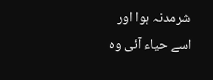شرمدنہ ہوا اور اسے حیاء آئی وہ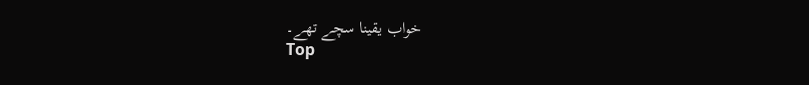خواب یقینا سچے تھے۔
Top